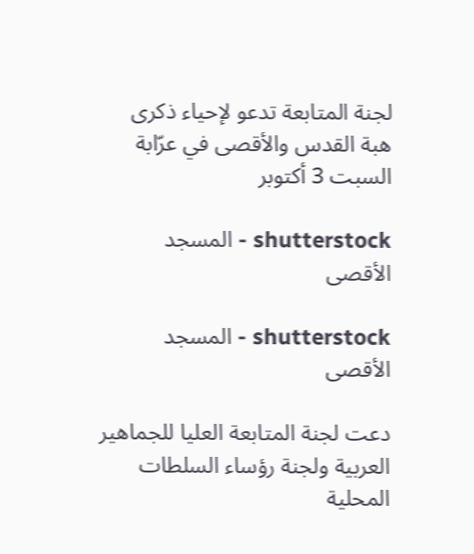لجنة المتابعة تدعو لإحياء ذكرى هبة القدس والأقصى في عرّابة السبت 3 أكتوبر

shutterstock - المسجد الأقصى

shutterstock - المسجد الأقصى

دعت لجنة المتابعة العليا للجماهير العربية ولجنة رؤساء السلطات المحلية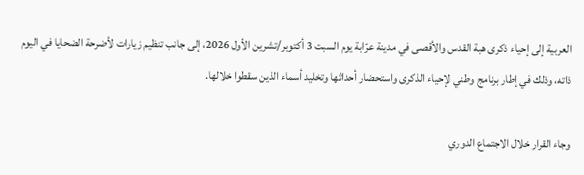العربية إلى إحياء ذكرى هبة القدس والأقصى في مدينة عرّابة يوم السبت 3 أكتوبر/تشرين الأول 2026، إلى جانب تنظيم زيارات لأضرحة الضحايا في اليوم ذاته، وذلك في إطار برنامج وطني لإحياء الذكرى واستحضار أحداثها وتخليد أسماء الذين سقطوا خلالها.

وجاء القرار خلال الاجتماع الدوري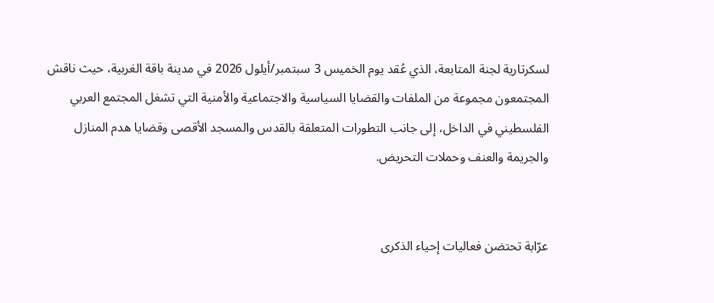لسكرتارية لجنة المتابعة، الذي عُقد يوم الخميس 3 سبتمبر/أيلول 2026 في مدينة باقة الغربية، حيث ناقش المجتمعون مجموعة من الملفات والقضايا السياسية والاجتماعية والأمنية التي تشغل المجتمع العربي الفلسطيني في الداخل، إلى جانب التطورات المتعلقة بالقدس والمسجد الأقصى وقضايا هدم المنازل والجريمة والعنف وحملات التحريض.


عرّابة تحتضن فعاليات إحياء الذكرى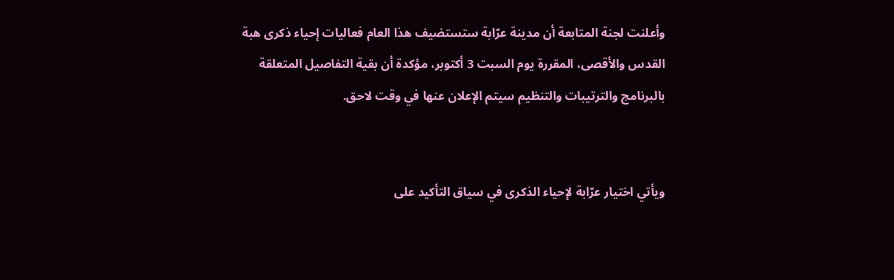وأعلنت لجنة المتابعة أن مدينة عرّابة ستستضيف هذا العام فعاليات إحياء ذكرى هبة القدس والأقصى، المقررة يوم السبت 3 أكتوبر، مؤكدة أن بقية التفاصيل المتعلقة بالبرنامج والترتيبات والتنظيم سيتم الإعلان عنها في وقت لاحق.


ويأتي اختيار عرّابة لإحياء الذكرى في سياق التأكيد على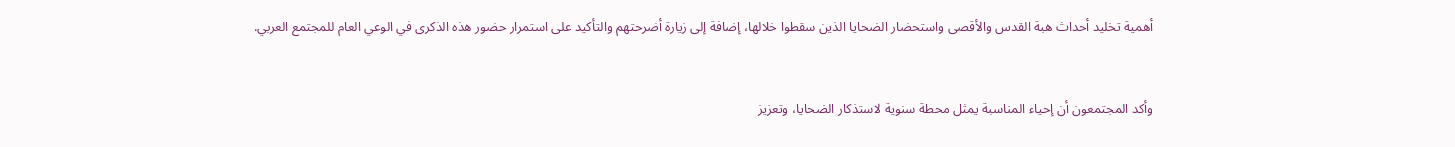أهمية تخليد أحداث هبة القدس والأقصى واستحضار الضحايا الذين سقطوا خلالها، إضافة إلى زيارة أضرحتهم والتأكيد على استمرار حضور هذه الذكرى في الوعي العام للمجتمع العربي.


وأكد المجتمعون أن إحياء المناسبة يمثل محطة سنوية لاستذكار الضحايا، وتعزيز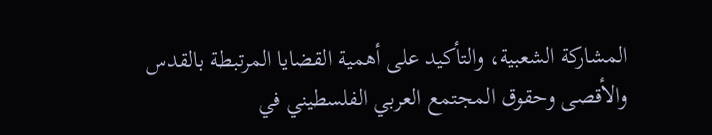المشاركة الشعبية، والتأكيد على أهمية القضايا المرتبطة بالقدس والأقصى وحقوق المجتمع العربي الفلسطيني في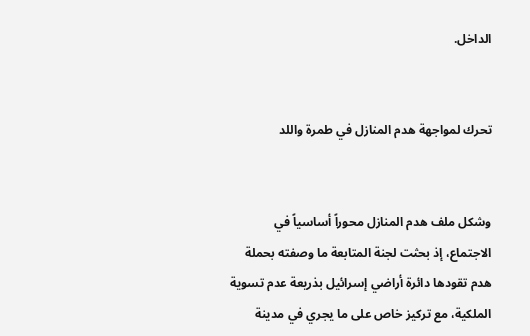الداخل.


تحرك لمواجهة هدم المنازل في طمرة واللد


وشكل ملف هدم المنازل محوراً أساسياً في الاجتماع، إذ بحثت لجنة المتابعة ما وصفته بحملة هدم تقودها دائرة أراضي إسرائيل بذريعة عدم تسوية الملكية، مع تركيز خاص على ما يجري في مدينة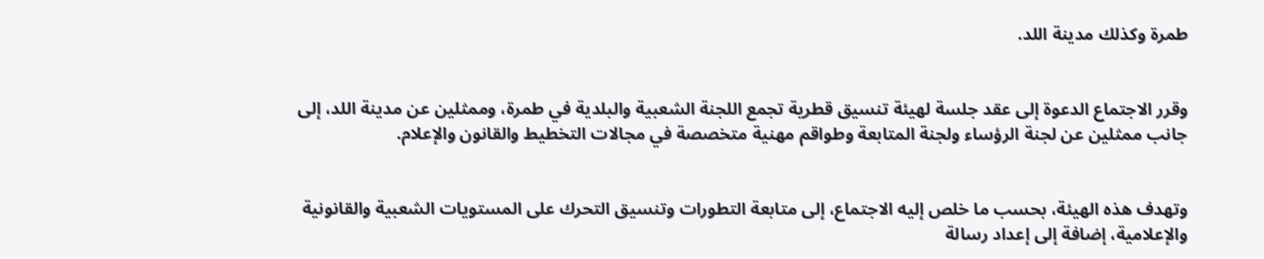طمرة وكذلك مدينة اللد.


وقرر الاجتماع الدعوة إلى عقد جلسة لهيئة تنسيق قطرية تجمع اللجنة الشعبية والبلدية في طمرة، وممثلين عن مدينة اللد، إلى جانب ممثلين عن لجنة الرؤساء ولجنة المتابعة وطواقم مهنية متخصصة في مجالات التخطيط والقانون والإعلام.


وتهدف هذه الهيئة، بحسب ما خلص إليه الاجتماع، إلى متابعة التطورات وتنسيق التحرك على المستويات الشعبية والقانونية والإعلامية، إضافة إلى إعداد رسالة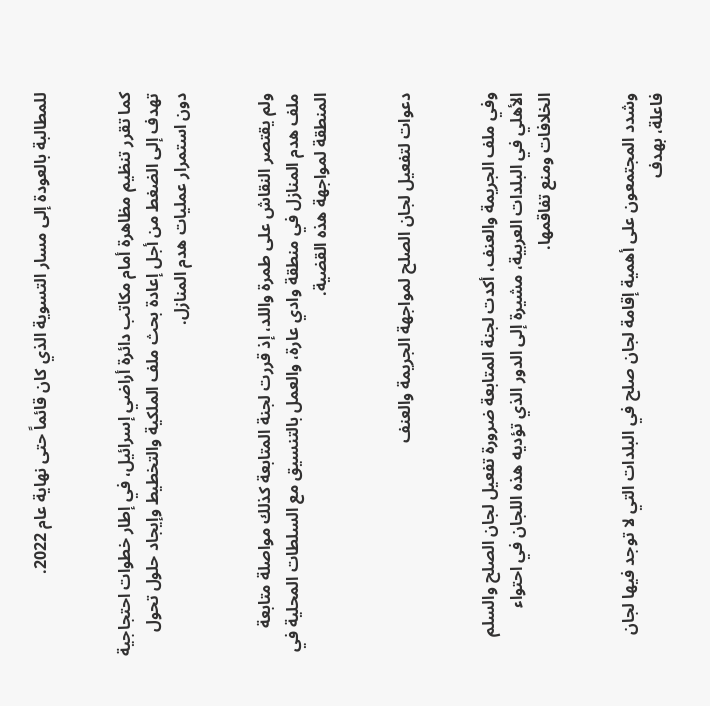للمطالبة بالعودة إلى مسار التسوية الذي كان قائماً حتى نهاية عام 2022.


كما تقرر تنظيم مظاهرة أمام مكاتب دائرة أراضي إسرائيل، في إطار خطوات احتجاجية تهدف إلى الضغط من أجل إعادة بحث ملف الملكية والتخطيط وإيجاد حلول تحول دون استمرار عمليات هدم المنازل.


ولم يقتصر النقاش على طمرة واللد، إذ قررت لجنة المتابعة كذلك مواصلة متابعة ملف هدم المنازل في منطقة وادي عارة، والعمل بالتنسيق مع السلطات المحلية في المنطقة لمواجهة هذه القضية.


دعوات لتفعيل لجان الصلح لمواجهة الجريمة والعنف


وفي ملف الجريمة والعنف، أكدت لجنة المتابعة ضرورة تفعيل لجان الصلح والسلم الأهلي في البلدات العربية، مشيرة إلى الدور الذي تؤديه هذه اللجان في احتواء الخلافات ومنع تفاقمها.


وشدد المجتمعون على أهمية إقامة لجان صلح في البلدات التي لا توجد فيها لجان فاعلة، بهدف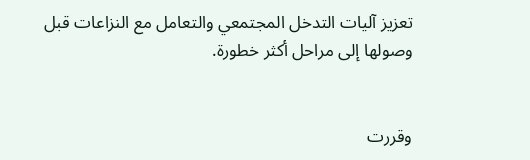تعزيز آليات التدخل المجتمعي والتعامل مع النزاعات قبل وصولها إلى مراحل أكثر خطورة.


وقررت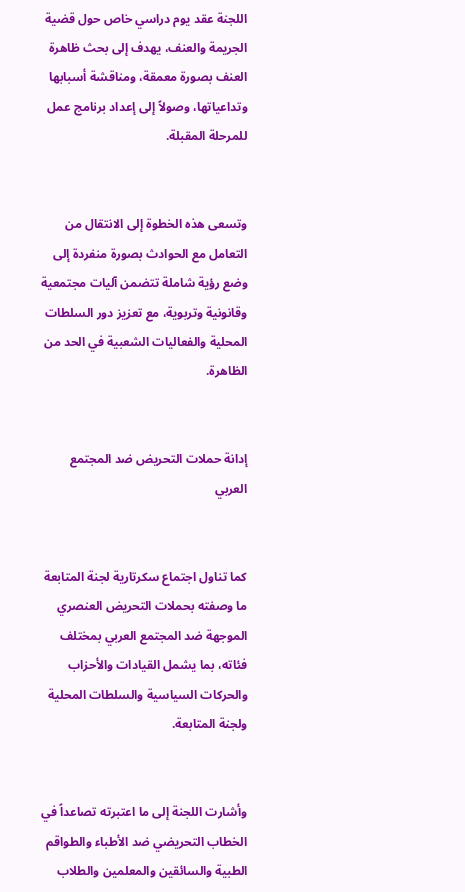اللجنة عقد يوم دراسي خاص حول قضية الجريمة والعنف، يهدف إلى بحث ظاهرة العنف بصورة معمقة، ومناقشة أسبابها وتداعياتها، وصولاً إلى إعداد برنامج عمل للمرحلة المقبلة.


وتسعى هذه الخطوة إلى الانتقال من التعامل مع الحوادث بصورة منفردة إلى وضع رؤية شاملة تتضمن آليات مجتمعية وقانونية وتربوية، مع تعزيز دور السلطات المحلية والفعاليات الشعبية في الحد من الظاهرة.


إدانة حملات التحريض ضد المجتمع العربي


كما تناول اجتماع سكرتارية لجنة المتابعة ما وصفته بحملات التحريض العنصري الموجهة ضد المجتمع العربي بمختلف فئاته، بما يشمل القيادات والأحزاب والحركات السياسية والسلطات المحلية ولجنة المتابعة.


وأشارت اللجنة إلى ما اعتبرته تصاعداً في الخطاب التحريضي ضد الأطباء والطواقم الطبية والسائقين والمعلمين والطلاب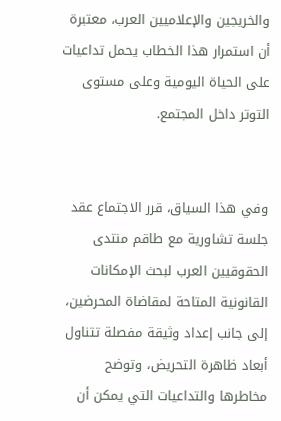والخريجين والإعلاميين العرب، معتبرة أن استمرار هذا الخطاب يحمل تداعيات على الحياة اليومية وعلى مستوى التوتر داخل المجتمع.


وفي هذا السياق، قرر الاجتماع عقد جلسة تشاورية مع طاقم منتدى الحقوقيين العرب لبحث الإمكانات القانونية المتاحة لمقاضاة المحرضين، إلى جانب إعداد وثيقة مفصلة تتناول أبعاد ظاهرة التحريض، وتوضح مخاطرها والتداعيات التي يمكن أن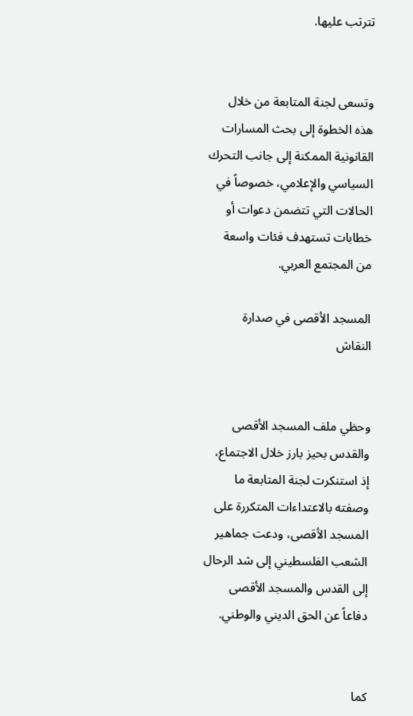تترتب عليها.


وتسعى لجنة المتابعة من خلال هذه الخطوة إلى بحث المسارات القانونية الممكنة إلى جانب التحرك السياسي والإعلامي، خصوصاً في الحالات التي تتضمن دعوات أو خطابات تستهدف فئات واسعة من المجتمع العربي.

المسجد الأقصى في صدارة النقاش


وحظي ملف المسجد الأقصى والقدس بحيز بارز خلال الاجتماع، إذ استنكرت لجنة المتابعة ما وصفته بالاعتداءات المتكررة على المسجد الأقصى، ودعت جماهير الشعب الفلسطيني إلى شد الرحال إلى القدس والمسجد الأقصى دفاعاً عن الحق الديني والوطني.


كما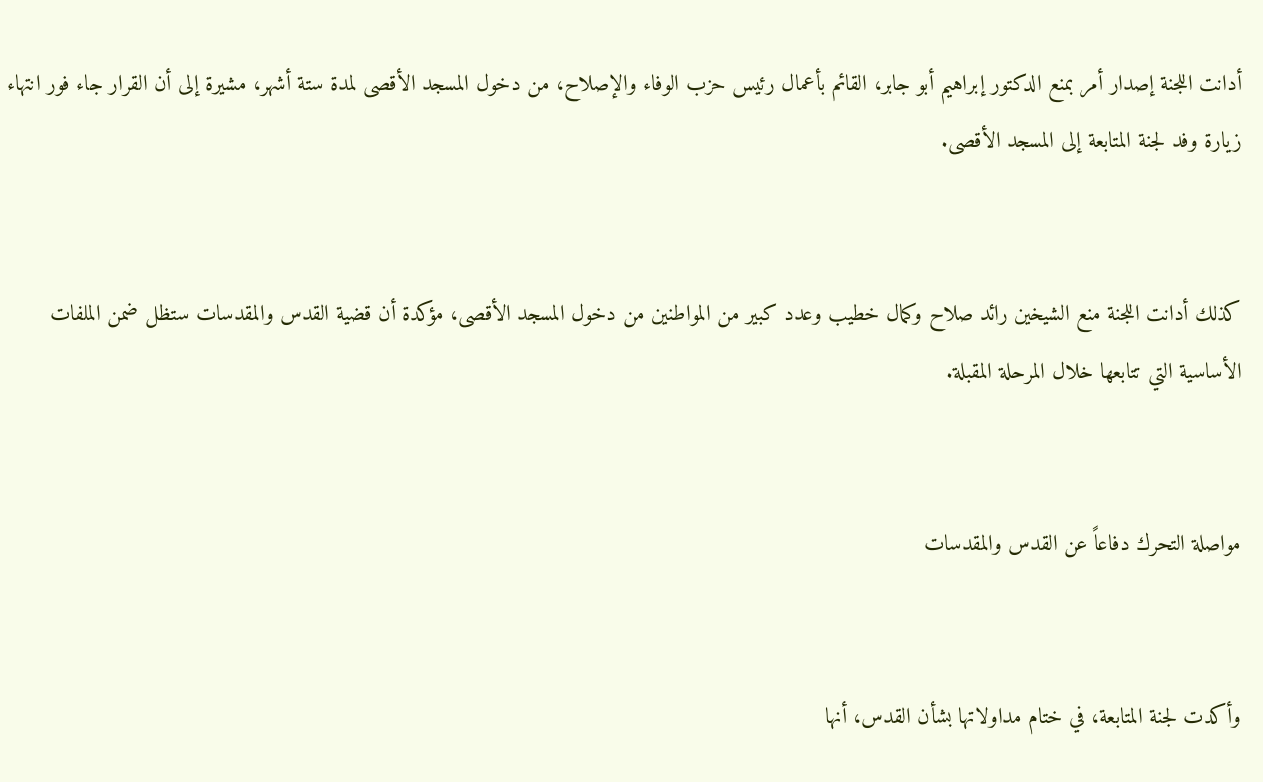أدانت اللجنة إصدار أمر بمنع الدكتور إبراهيم أبو جابر، القائم بأعمال رئيس حزب الوفاء والإصلاح، من دخول المسجد الأقصى لمدة ستة أشهر، مشيرة إلى أن القرار جاء فور انتهاء زيارة وفد لجنة المتابعة إلى المسجد الأقصى.


كذلك أدانت اللجنة منع الشيخين رائد صلاح وكمال خطيب وعدد كبير من المواطنين من دخول المسجد الأقصى، مؤكدة أن قضية القدس والمقدسات ستظل ضمن الملفات الأساسية التي تتابعها خلال المرحلة المقبلة.


مواصلة التحرك دفاعاً عن القدس والمقدسات


وأكدت لجنة المتابعة، في ختام مداولاتها بشأن القدس، أنها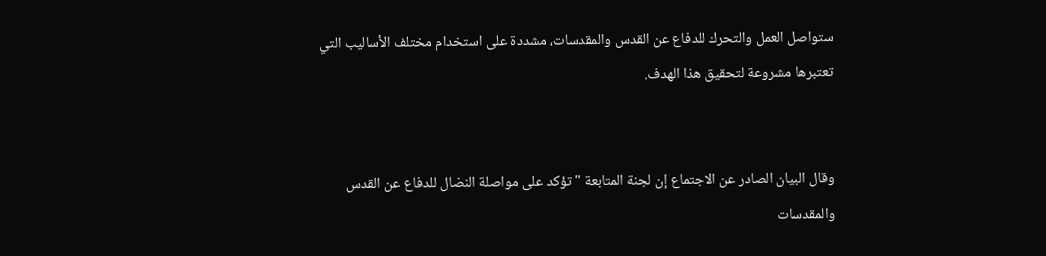ستواصل العمل والتحرك للدفاع عن القدس والمقدسات، مشددة على استخدام مختلف الأساليب التي تعتبرها مشروعة لتحقيق هذا الهدف.


وقال البيان الصادر عن الاجتماع إن لجنة المتابعة "تؤكد على مواصلة النضال للدفاع عن القدس والمقدسات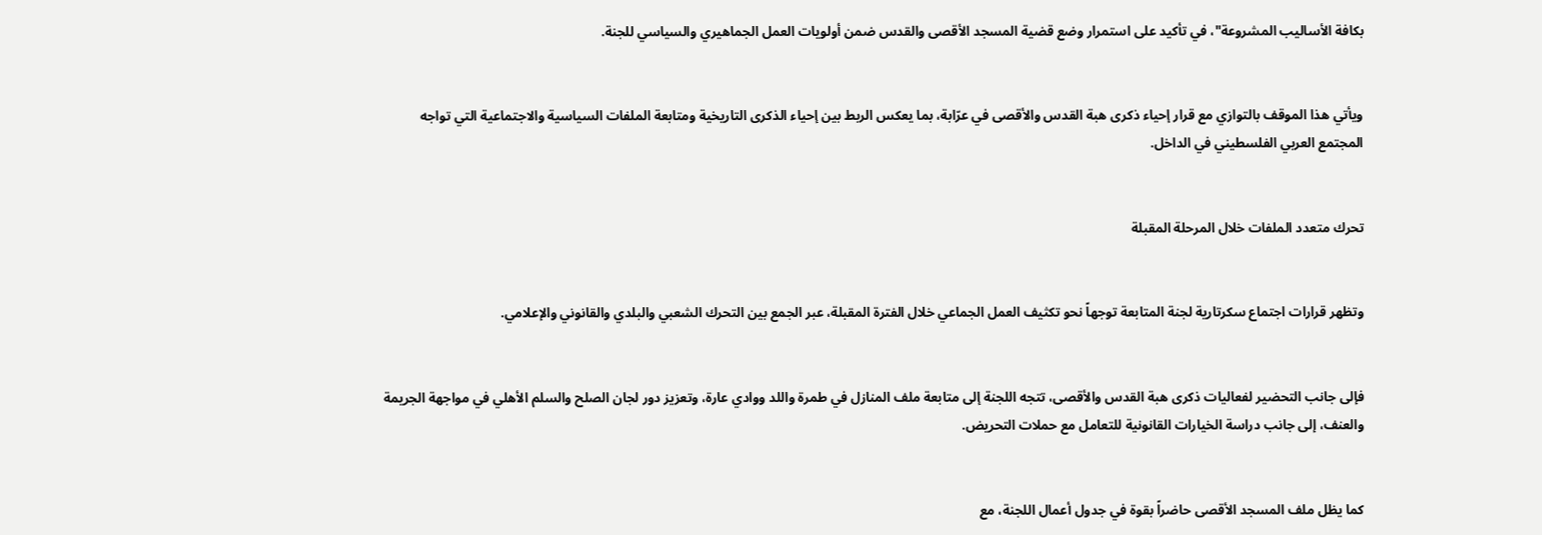بكافة الأساليب المشروعة"، في تأكيد على استمرار وضع قضية المسجد الأقصى والقدس ضمن أولويات العمل الجماهيري والسياسي للجنة.


ويأتي هذا الموقف بالتوازي مع قرار إحياء ذكرى هبة القدس والأقصى في عرّابة، بما يعكس الربط بين إحياء الذكرى التاريخية ومتابعة الملفات السياسية والاجتماعية التي تواجه المجتمع العربي الفلسطيني في الداخل.


تحرك متعدد الملفات خلال المرحلة المقبلة


وتظهر قرارات اجتماع سكرتارية لجنة المتابعة توجهاً نحو تكثيف العمل الجماعي خلال الفترة المقبلة، عبر الجمع بين التحرك الشعبي والبلدي والقانوني والإعلامي.


فإلى جانب التحضير لفعاليات ذكرى هبة القدس والأقصى، تتجه اللجنة إلى متابعة ملف المنازل في طمرة واللد ووادي عارة، وتعزيز دور لجان الصلح والسلم الأهلي في مواجهة الجريمة والعنف، إلى جانب دراسة الخيارات القانونية للتعامل مع حملات التحريض.


كما يظل ملف المسجد الأقصى حاضراً بقوة في جدول أعمال اللجنة، مع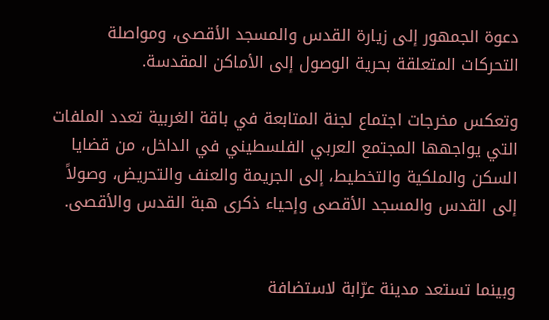دعوة الجمهور إلى زيارة القدس والمسجد الأقصى، ومواصلة التحركات المتعلقة بحرية الوصول إلى الأماكن المقدسة.

وتعكس مخرجات اجتماع لجنة المتابعة في باقة الغربية تعدد الملفات التي يواجهها المجتمع العربي الفلسطيني في الداخل، من قضايا السكن والملكية والتخطيط، إلى الجريمة والعنف والتحريض، وصولاً إلى القدس والمسجد الأقصى وإحياء ذكرى هبة القدس والأقصى.


وبينما تستعد مدينة عرّابة لاستضافة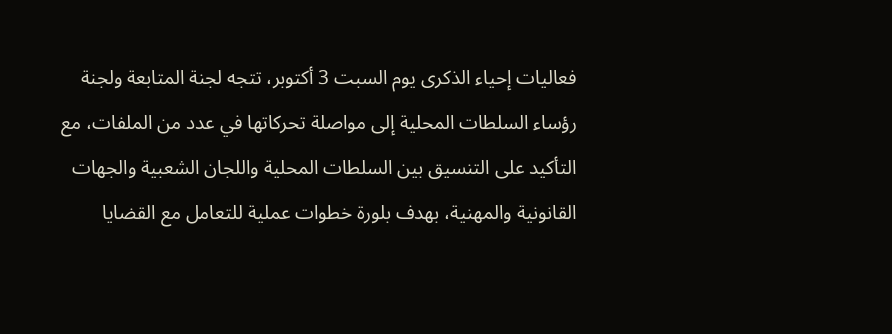فعاليات إحياء الذكرى يوم السبت 3 أكتوبر، تتجه لجنة المتابعة ولجنة رؤساء السلطات المحلية إلى مواصلة تحركاتها في عدد من الملفات، مع التأكيد على التنسيق بين السلطات المحلية واللجان الشعبية والجهات القانونية والمهنية، بهدف بلورة خطوات عملية للتعامل مع القضايا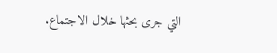التي جرى بحثها خلال الاجتماع.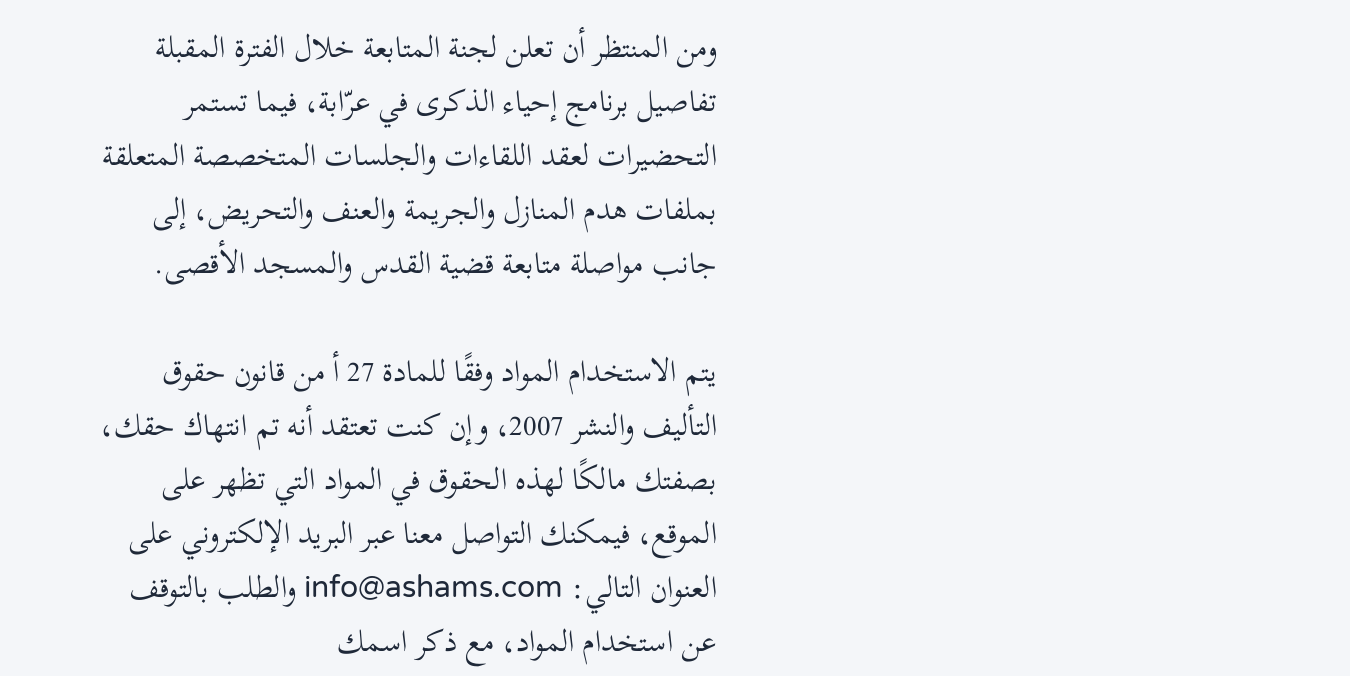ومن المنتظر أن تعلن لجنة المتابعة خلال الفترة المقبلة تفاصيل برنامج إحياء الذكرى في عرّابة، فيما تستمر التحضيرات لعقد اللقاءات والجلسات المتخصصة المتعلقة بملفات هدم المنازل والجريمة والعنف والتحريض، إلى جانب مواصلة متابعة قضية القدس والمسجد الأقصى.

يتم الاستخدام المواد وفقًا للمادة 27 أ من قانون حقوق التأليف والنشر 2007، وإن كنت تعتقد أنه تم انتهاك حقك، بصفتك مالكًا لهذه الحقوق في المواد التي تظهر على الموقع، فيمكنك التواصل معنا عبر البريد الإلكتروني على العنوان التالي: info@ashams.com والطلب بالتوقف عن استخدام المواد، مع ذكر اسمك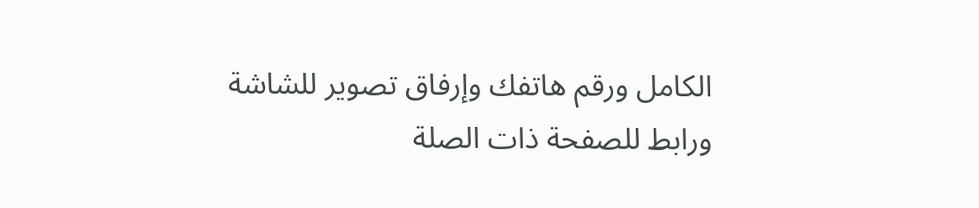الكامل ورقم هاتفك وإرفاق تصوير للشاشة ورابط للصفحة ذات الصلة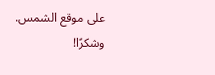على موقع الشمس. وشكرًا!